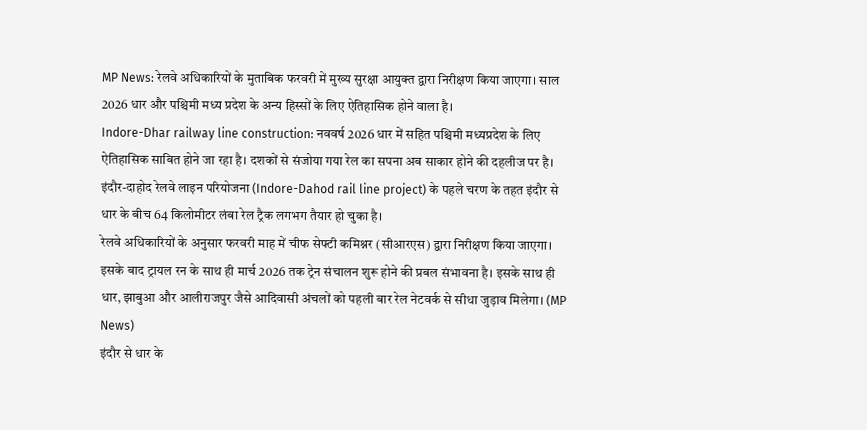MP News: रेलवे अधिकारियों के मुताबिक फरवरी में मुख्य सुरक्षा आयुक्त द्वारा निरीक्षण किया जाएगा। साल 2026 धार और पश्चिमी मध्य प्रदेश के अन्य हिस्सों के लिए ऐतिहासिक होने वाला है।
Indore-Dhar railway line construction: नववर्ष 2026 धार में सहित पश्चिमी मध्यप्रदेश के लिए ऐतिहासिक साबित होने जा रहा है। दशकों से संजोया गया रेल का सपना अब साकार होने की दहलीज पर है। इंदौर-दाहोद रेलवे लाइन परियोजना (Indore-Dahod rail line project) के पहले चरण के तहत इंदौर से धार के बीच 64 किलोमीटर लंबा रेल ट्रैक लगभग तैयार हो चुका है।
रेलवे अधिकारियों के अनुसार फरवरी माह में चीफ सेफ्टी कमिश्नर (सीआरएस) द्वारा निरीक्षण किया जाएगा। इसके बाद ट्रायल रन के साथ ही मार्च 2026 तक ट्रेन संचालन शुरू होने की प्रबल संभावना है। इसके साथ ही धार, झाबुआ और आलीराजपुर जैसे आदिवासी अंचलों को पहली बार रेल नेटवर्क से सीधा जुड़ाव मिलेगा। (MP News)
इंदौर से धार के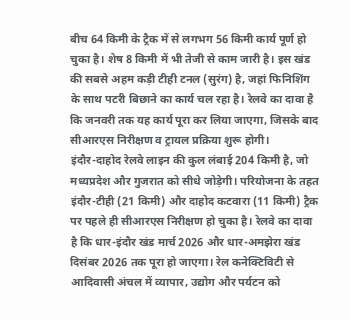बीच 64 किमी के ट्रैक में से लगभग 56 किमी कार्य पूर्ण हो चुका है। शेष 8 किमी में भी तेजी से काम जारी है। इस खंड की सबसे अहम कड़ी टीही टनल (सुरंग) है, जहां फिनिशिंग के साथ पटरी बिछाने का कार्य चल रहा है। रेलवे का दावा है कि जनवरी तक यह कार्य पूरा कर लिया जाएगा, जिसके बाद सीआरएस निरीक्षण व ट्रायल प्रक्रिया शुरू होगी।
इंदौर-दाहोद रेलवे लाइन की कुल लंबाई 204 किमी है, जो मध्यप्रदेश और गुजरात को सीधे जोड़ेगी। परियोजना के तहत इंदौर-टीही (21 किमी) और दाहोद कटवारा (11 किमी) ट्रैक पर पहले ही सीआरएस निरीक्षण हो चुका है। रेलवे का दावा है कि धार-इंदौर खंड मार्च 2026 और धार-अमझेरा खंड दिसंबर 2026 तक पूरा हो जाएगा। रेल कनेक्टिविटी से आदिवासी अंचल में व्यापार, उद्योग और पर्यटन को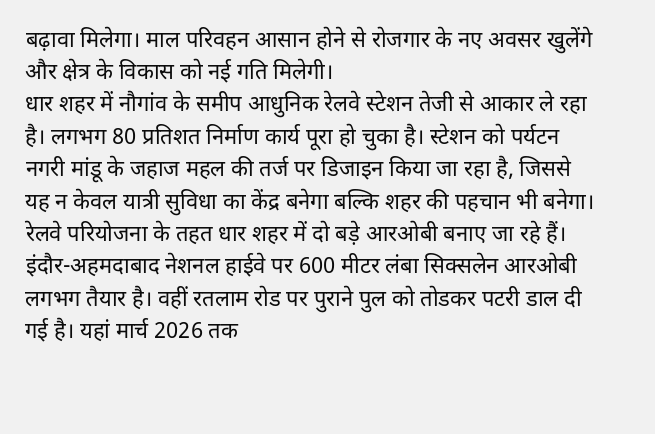बढ़ावा मिलेगा। माल परिवहन आसान होने से रोजगार के नए अवसर खुलेंगे और क्षेत्र के विकास को नई गति मिलेगी।
धार शहर में नौगांव के समीप आधुनिक रेलवे स्टेशन तेजी से आकार ले रहा है। लगभग 80 प्रतिशत निर्माण कार्य पूरा हो चुका है। स्टेशन को पर्यटन नगरी मांडू के जहाज महल की तर्ज पर डिजाइन किया जा रहा है, जिससे यह न केवल यात्री सुविधा का केंद्र बनेगा बल्कि शहर की पहचान भी बनेगा। रेलवे परियोजना के तहत धार शहर में दो बड़े आरओबी बनाए जा रहे हैं। इंदौर-अहमदाबाद नेशनल हाईवे पर 600 मीटर लंबा सिक्सलेन आरओबी लगभग तैयार है। वहीं रतलाम रोड पर पुराने पुल को तोडकर पटरी डाल दी गई है। यहां मार्च 2026 तक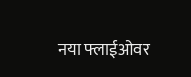नया फ्लाईओवर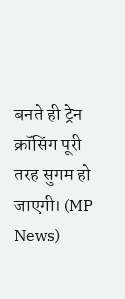बनते ही ट्रेन क्रॉसिंग पूरी तरह सुगम हो जाएगी। (MP News)